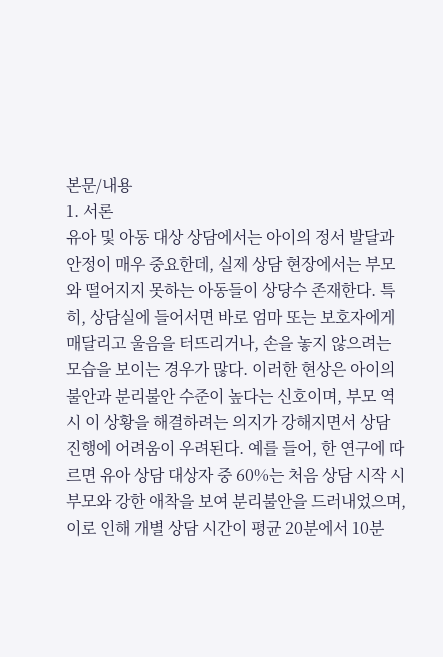본문/내용
1. 서론
유아 및 아동 대상 상담에서는 아이의 정서 발달과 안정이 매우 중요한데, 실제 상담 현장에서는 부모와 떨어지지 못하는 아동들이 상당수 존재한다. 특히, 상담실에 들어서면 바로 엄마 또는 보호자에게 매달리고 울음을 터뜨리거나, 손을 놓지 않으려는 모습을 보이는 경우가 많다. 이러한 현상은 아이의 불안과 분리불안 수준이 높다는 신호이며, 부모 역시 이 상황을 해결하려는 의지가 강해지면서 상담 진행에 어려움이 우려된다. 예를 들어, 한 연구에 따르면 유아 상담 대상자 중 60%는 처음 상담 시작 시 부모와 강한 애착을 보여 분리불안을 드러내었으며, 이로 인해 개별 상담 시간이 평균 20분에서 10분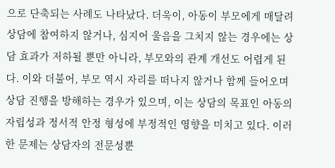으로 단축되는 사례도 나타났다. 더욱이, 아동이 부모에게 매달려 상담에 참여하지 않거나, 심지어 울음을 그치지 않는 경우에는 상담 효과가 저하될 뿐만 아니라, 부모와의 관계 개선도 어렵게 된다. 이와 더불어, 부모 역시 자리를 떠나지 않거나 함께 들어오며 상담 진행을 방해하는 경우가 있으며, 이는 상담의 목표인 아동의 자립성과 정서적 안정 형성에 부정적인 영향을 미치고 있다. 이러한 문제는 상담자의 전문성뿐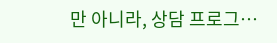만 아니라, 상담 프로그…